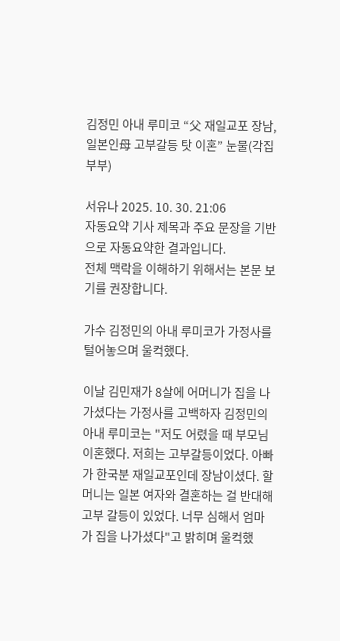김정민 아내 루미코 “父 재일교포 장남, 일본인母 고부갈등 탓 이혼” 눈물(각집부부)

서유나 2025. 10. 30. 21:06
자동요약 기사 제목과 주요 문장을 기반으로 자동요약한 결과입니다.
전체 맥락을 이해하기 위해서는 본문 보기를 권장합니다.

가수 김정민의 아내 루미코가 가정사를 털어놓으며 울컥했다.

이날 김민재가 8살에 어머니가 집을 나가셨다는 가정사를 고백하자 김정민의 아내 루미코는 "저도 어렸을 때 부모님 이혼했다. 저희는 고부갈등이었다. 아빠가 한국분 재일교포인데 장남이셨다. 할머니는 일본 여자와 결혼하는 걸 반대해 고부 갈등이 있었다. 너무 심해서 엄마가 집을 나가셨다"고 밝히며 울컥했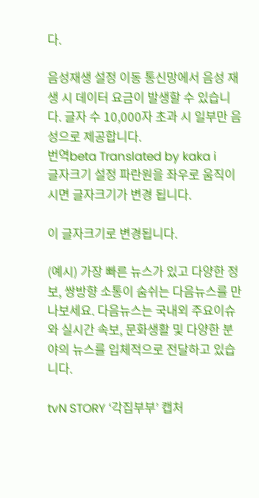다.

음성재생 설정 이동 통신망에서 음성 재생 시 데이터 요금이 발생할 수 있습니다. 글자 수 10,000자 초과 시 일부만 음성으로 제공합니다.
번역beta Translated by kaka i
글자크기 설정 파란원을 좌우로 움직이시면 글자크기가 변경 됩니다.

이 글자크기로 변경됩니다.

(예시) 가장 빠른 뉴스가 있고 다양한 정보, 쌍방향 소통이 숨쉬는 다음뉴스를 만나보세요. 다음뉴스는 국내외 주요이슈와 실시간 속보, 문화생활 및 다양한 분야의 뉴스를 입체적으로 전달하고 있습니다.

tvN STORY ‘각집부부’ 캡처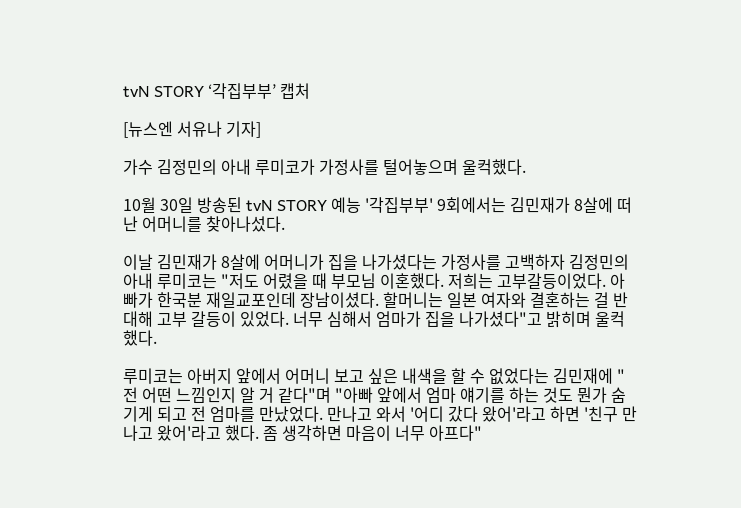tvN STORY ‘각집부부’ 캡처

[뉴스엔 서유나 기자]

가수 김정민의 아내 루미코가 가정사를 털어놓으며 울컥했다.

10월 30일 방송된 tvN STORY 예능 '각집부부' 9회에서는 김민재가 8살에 떠난 어머니를 찾아나섰다.

이날 김민재가 8살에 어머니가 집을 나가셨다는 가정사를 고백하자 김정민의 아내 루미코는 "저도 어렸을 때 부모님 이혼했다. 저희는 고부갈등이었다. 아빠가 한국분 재일교포인데 장남이셨다. 할머니는 일본 여자와 결혼하는 걸 반대해 고부 갈등이 있었다. 너무 심해서 엄마가 집을 나가셨다"고 밝히며 울컥했다.

루미코는 아버지 앞에서 어머니 보고 싶은 내색을 할 수 없었다는 김민재에 "전 어떤 느낌인지 알 거 같다"며 "아빠 앞에서 엄마 얘기를 하는 것도 뭔가 숨기게 되고 전 엄마를 만났었다. 만나고 와서 '어디 갔다 왔어'라고 하면 '친구 만나고 왔어'라고 했다. 좀 생각하면 마음이 너무 아프다"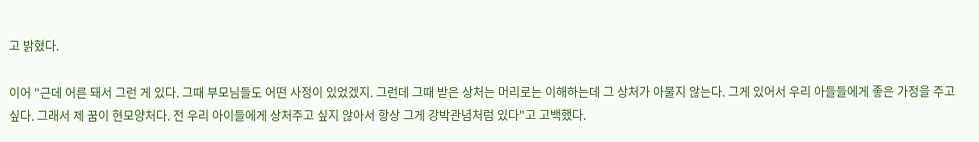고 밝혔다.

이어 "근데 어른 돼서 그런 게 있다. 그때 부모님들도 어떤 사정이 있었겠지. 그런데 그때 받은 상처는 머리로는 이해하는데 그 상처가 아물지 않는다. 그게 있어서 우리 아들들에게 좋은 가정을 주고 싶다. 그래서 제 꿈이 현모양처다. 전 우리 아이들에게 상처주고 싶지 않아서 항상 그게 강박관념처럼 있다"고 고백했다.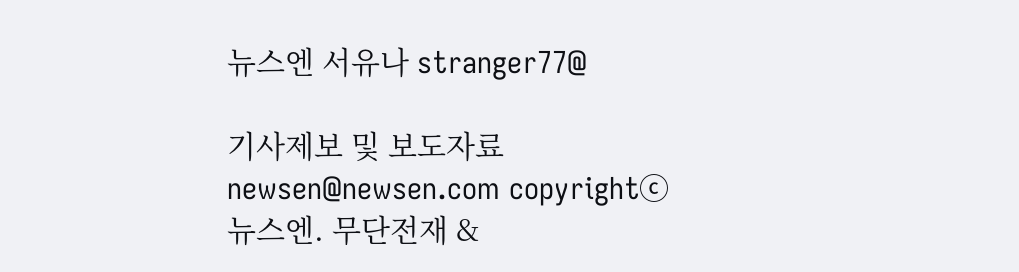뉴스엔 서유나 stranger77@

기사제보 및 보도자료 newsen@newsen.com copyrightⓒ 뉴스엔. 무단전재 &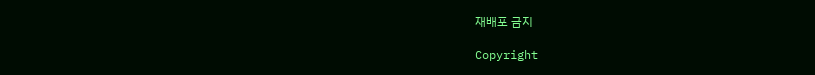재배포 금지

Copyright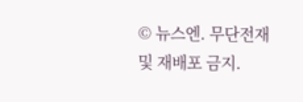© 뉴스엔. 무단전재 및 재배포 금지.